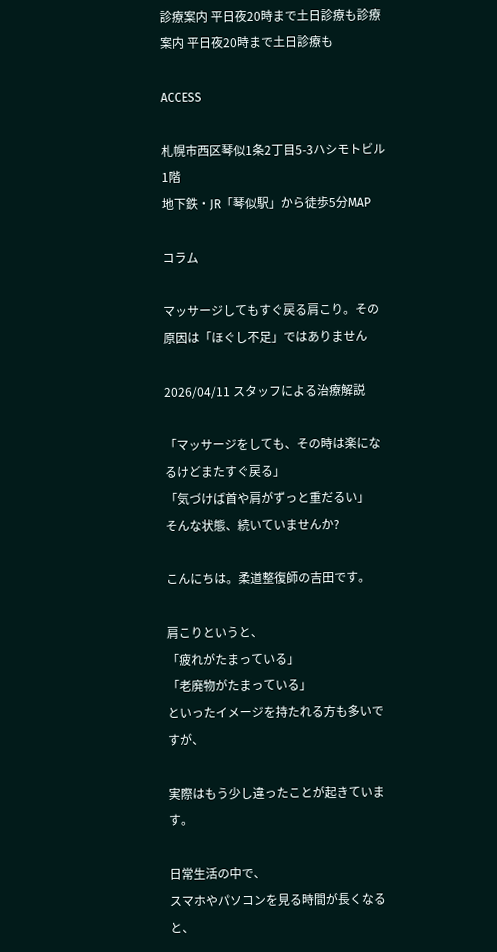診療案内 平日夜20時まで土日診療も診療案内 平日夜20時まで土日診療も

ACCESS

札幌市西区琴似1条2丁目5-3ハシモトビル1階
地下鉄・JR「琴似駅」から徒歩5分MAP

コラム

マッサージしてもすぐ戻る肩こり。その原因は「ほぐし不足」ではありません

2026/04/11 スタッフによる治療解説

「マッサージをしても、その時は楽になるけどまたすぐ戻る」
「気づけば首や肩がずっと重だるい」
そんな状態、続いていませんか?

こんにちは。柔道整復師の吉田です。

肩こりというと、
「疲れがたまっている」
「老廃物がたまっている」
といったイメージを持たれる方も多いですが、

実際はもう少し違ったことが起きています。

日常生活の中で、
スマホやパソコンを見る時間が長くなると、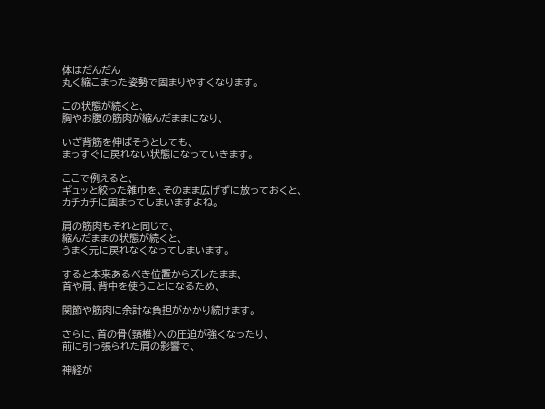体はだんだん
丸く縮こまった姿勢で固まりやすくなります。

この状態が続くと、
胸やお腹の筋肉が縮んだままになり、

いざ背筋を伸ばそうとしても、
まっすぐに戻れない状態になっていきます。

ここで例えると、
ギュッと絞った雑巾を、そのまま広げずに放っておくと、
カチカチに固まってしまいますよね。

肩の筋肉もそれと同じで、
縮んだままの状態が続くと、
うまく元に戻れなくなってしまいます。

すると本来あるべき位置からズレたまま、
首や肩、背中を使うことになるため、

関節や筋肉に余計な負担がかかり続けます。

さらに、首の骨(頸椎)への圧迫が強くなったり、
前に引っ張られた肩の影響で、

神経が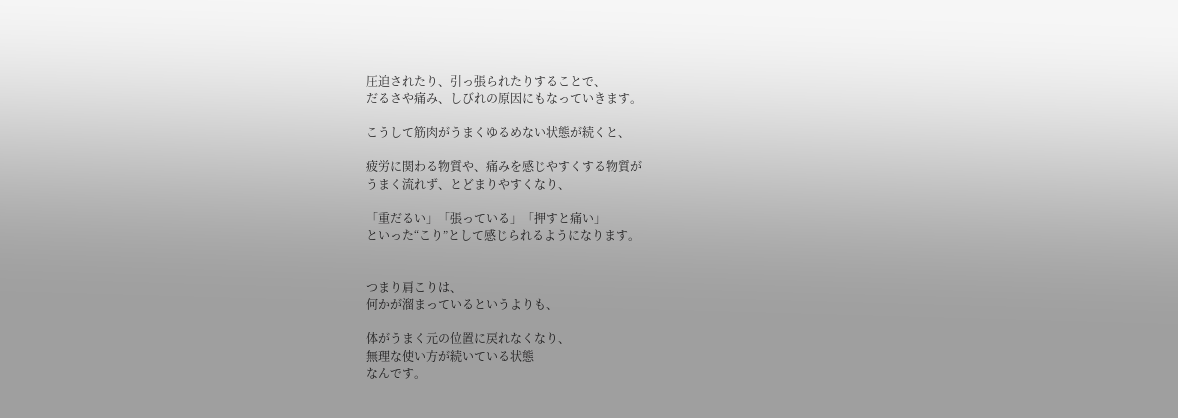圧迫されたり、引っ張られたりすることで、
だるさや痛み、しびれの原因にもなっていきます。

こうして筋肉がうまくゆるめない状態が続くと、

疲労に関わる物質や、痛みを感じやすくする物質が
うまく流れず、とどまりやすくなり、

「重だるい」「張っている」「押すと痛い」
といった“こり”として感じられるようになります。


つまり肩こりは、
何かが溜まっているというよりも、

体がうまく元の位置に戻れなくなり、
無理な使い方が続いている状態
なんです。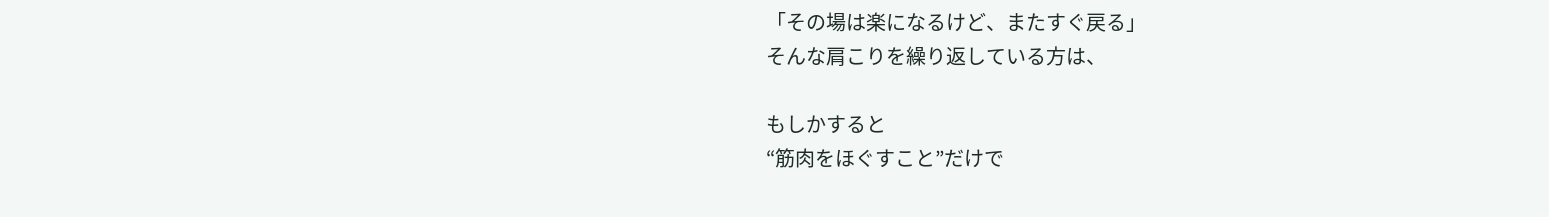「その場は楽になるけど、またすぐ戻る」
そんな肩こりを繰り返している方は、

もしかすると
“筋肉をほぐすこと”だけで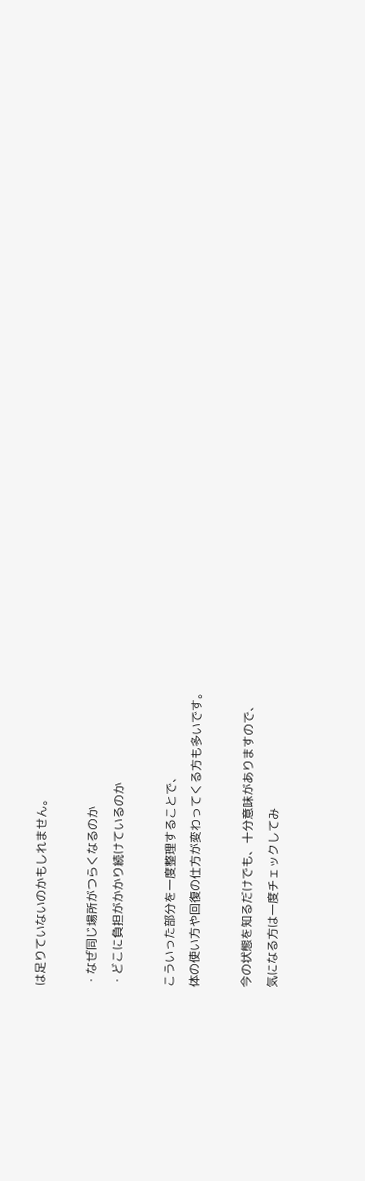は足りていないのかもしれません。

・なぜ同じ場所がつらくなるのか
・どこに負担がかかり続けているのか

こういった部分を一度整理することで、
体の使い方や回復の仕方が変わってくる方も多いです。

今の状態を知るだけでも、十分意味がありますので、
気になる方は一度チェックしてみ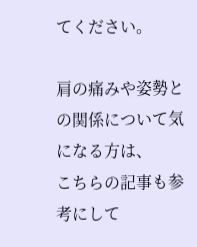てください。

肩の痛みや姿勢との関係について気になる方は、
こちらの記事も参考にして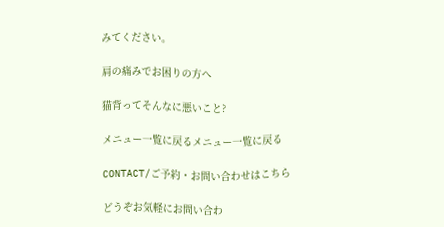みてください。

肩の痛みでお困りの方へ

猫背ってそんなに悪いこと?

メニュー一覧に戻るメニュー一覧に戻る

CONTACT/ご予約・お問い合わせはこちら

どうぞお気軽にお問い合わ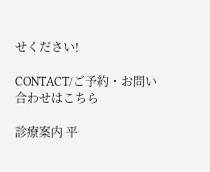せください!

CONTACT/ご予約・お問い合わせはこちら

診療案内 平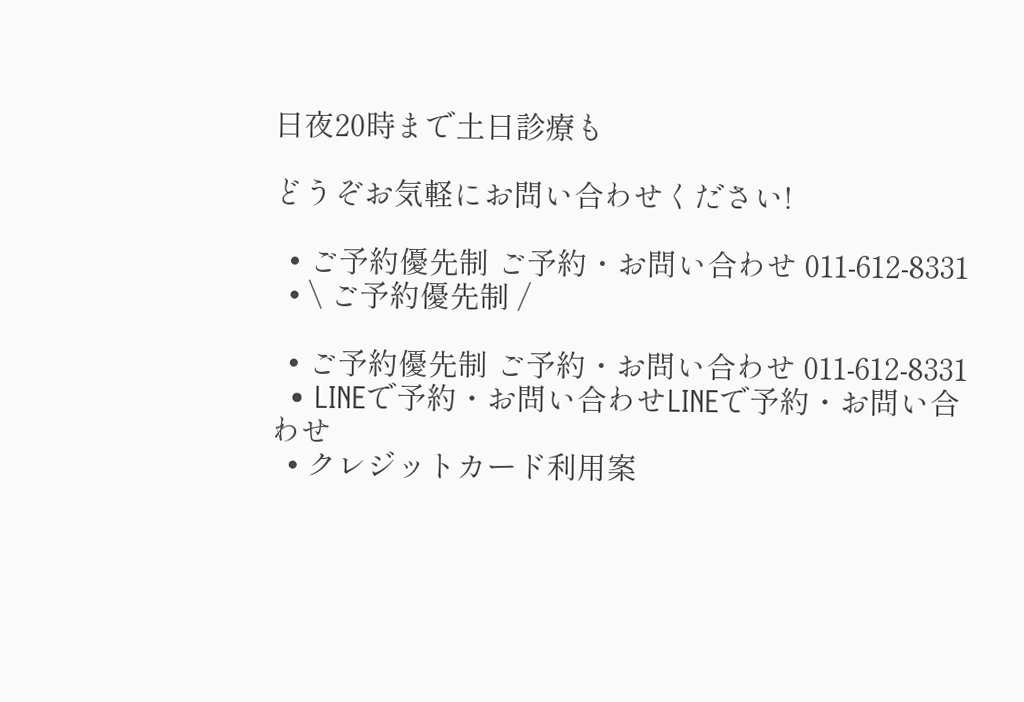日夜20時まで土日診療も

どうぞお気軽にお問い合わせください!

  • ご予約優先制 ご予約・お問い合わせ 011-612-8331
  • \ ご予約優先制 /

  • ご予約優先制 ご予約・お問い合わせ 011-612-8331
  • LINEで予約・お問い合わせLINEで予約・お問い合わせ
  • クレジットカード利用案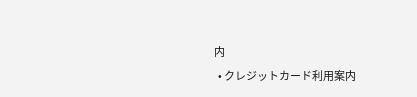内
  • クレジットカード利用案内